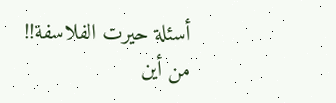أسئلة حيرت الفلاسفة!!
من أين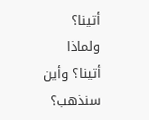أتينا؟ ولماذا أتينا؟ وأين سنذهب؟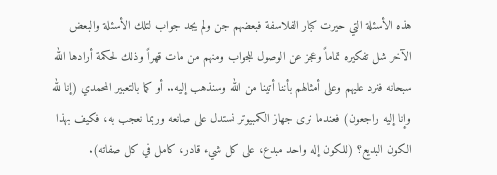هذه الأسئلة التي حيرت كبار الفلاسفة فبعضهم جن ولم يجد جواب لتلك الأسئلة والبعض الآخر شل تفكيره تماماً وعجز عن الوصول للجواب ومنهم من مات قهراً وذلك لحكمة أرادها الله سبحانه فنرد عليهم وعلى أمثالهم بأننا أتينا من الله وسنذهب إليه.. أو كما بالتعبير المحمدي (إنا لله وإنا إليه راجعون) فعندما نرى جهاز الكمبيوتر نستدل على صانعه وربما نعجب به، فكيف بهذا الكون البديع؟ (للكون إله واحد مبدع، على كل شيء قادر، كامل في كل صفاته).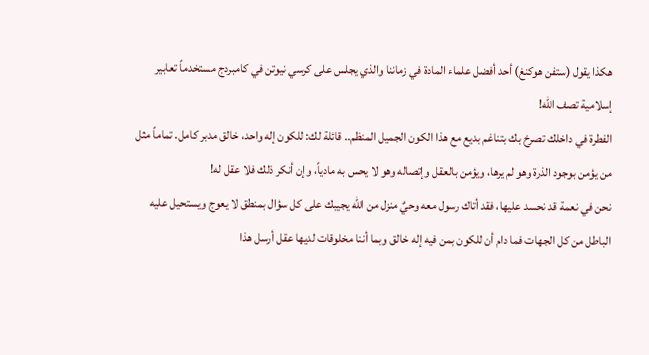هكذا يقول (ستفن هوكنغ) أحد أفضل علماء المادة في زماننا والذي يجلس على كرسي نيوتن في كامبردج مستخدماً تعابير إسلامية تصف الله!
الفطرة في داخلك تصرخ بك بتناغم بديع مع هذا الكون الجميل المنظم.. قائلة لك: للكون إله واحد، خالق مدبر كامل. تماماً مثل من يؤمن بوجود الذرة وهو لم يرها، ويؤمن بالعقل وإتصاله وهو لا يحس به مادياً، وإن أنكر ذلك فلا عقل له!
نحن في نعمة قد نحسد عليها، فقد أتاك رسول معه وحيٌ منزل من الله يجيبك على كل سؤال بمنطق لا يعوج ويستحيل عليه الباطل من كل الجهات فما دام أن للكون بمن فيه إله خالق وبما أننا مخلوقات لديها عقل أرسل هذا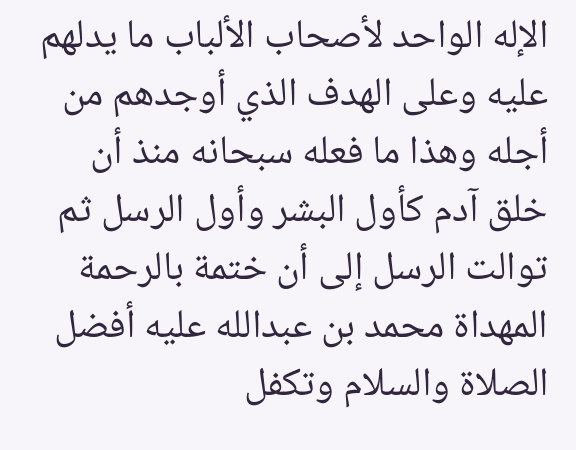الإله الواحد لأصحاب الألباب ما يدلهم عليه وعلى الهدف الذي أوجدهم من أجله وهذا ما فعله سبحانه منذ أن خلق آدم كأول البشر وأول الرسل ثم توالت الرسل إلى أن ختمة بالرحمة المهداة محمد بن عبدالله عليه أفضل الصلاة والسلام وتكفل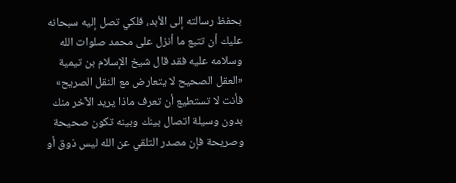بحفظ رسالته إلى الأبد، فلكي تصل إليه سبحانه عليك أن تتبع ما أنزل على محمد صلوات الله وسلامه عليه فقد قال شيخ الإسلام بن تيمية «العقل الصحيح لا يتعارض مع النقل الصريح» فأنت لا تستطيع أن تعرف ماذا يريد الآخر منك بدون وسيلة اتصال بينك وبينه تكون صحيحة وصريحة فإن مصدر التلقي عن الله ليس ذوق أو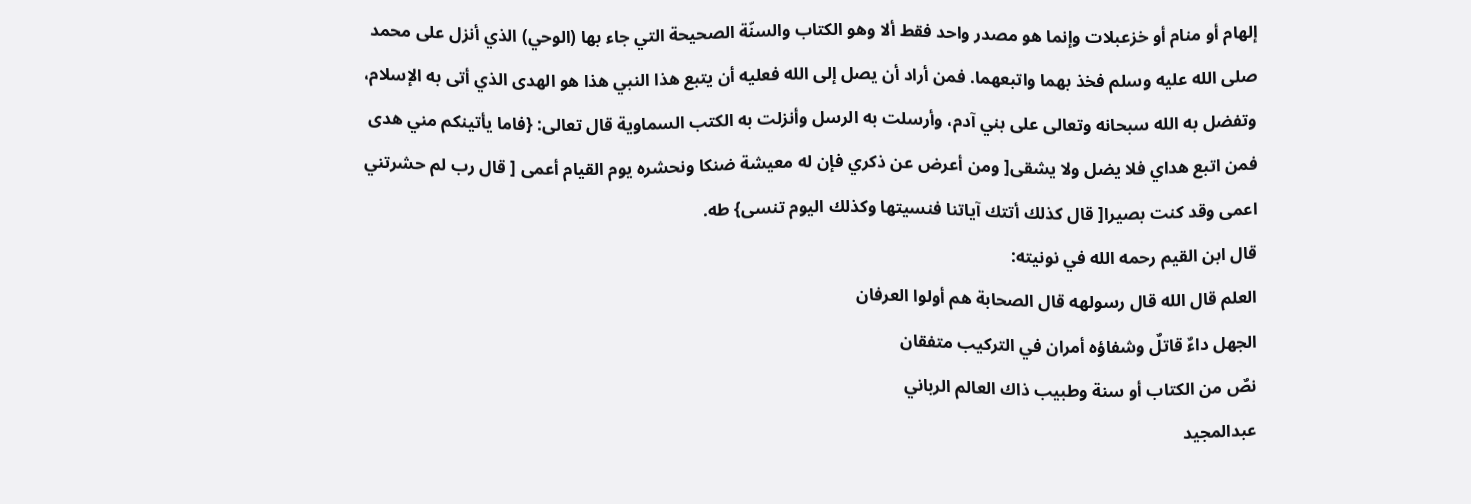إلهام أو منام أو خزعبلات وإنما هو مصدر واحد فقط ألا وهو الكتاب والسنّة الصحيحة التي جاء بها (الوحي) الذي أنزل على محمد صلى الله عليه وسلم فخذ بهما واتبعهما. فمن أراد أن يصل إلى الله فعليه أن يتبع هذا النبي هذا هو الهدى الذي أتى به الإسلام، وتفضل به الله سبحانه وتعالى على بني آدم، وأرسلت به الرسل وأنزلت به الكتب السماوية قال تعالى: {فاما يأتينكم مني هدى فمن اتبع هداي فلا يضل ولا يشقى[ ومن أعرض عن ذكري فإن له معيشة ضنكا ونحشره يوم القيام أعمى [ قال رب لم حشرتني اعمى وقد كنت بصيرا[ قال كذلك أتتك آياتنا فنسيتها وكذلك اليوم تنسى} طه.
قال ابن القيم رحمه الله في نونيته:
العلم قال الله قال رسولهه قال الصحابة هم أولوا العرفان
الجهل داءٌ قاتلٌ وشفاؤه أمران في التركيب متفقان
نصٌ من الكتاب أو سنة وطبيب ذاك العالم الرباني
عبدالمجيد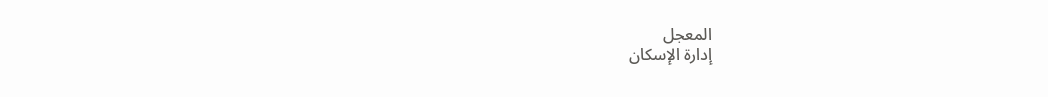المعجل
إدارة الإسكان